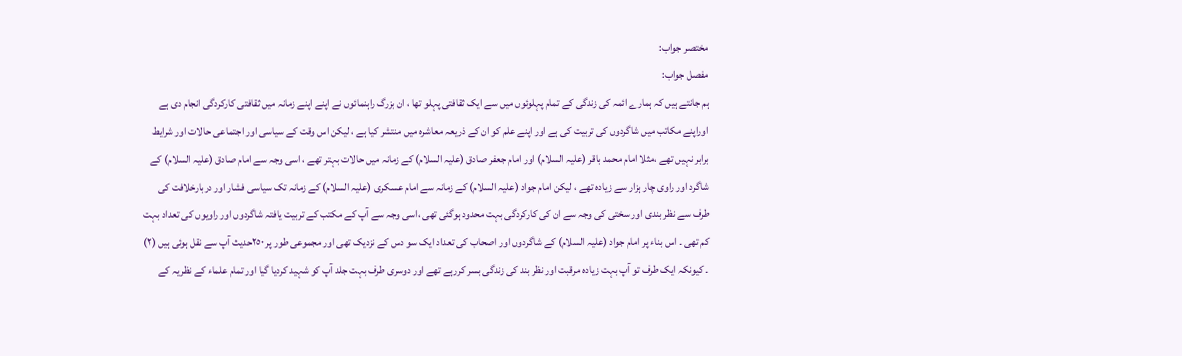مختصر جواب:
مفصل جواب:
ہم جانتے ہیں کہ ہمارے ائمہ کی زندگی کے تمام پہلوئوں میں سے ایک ثقافتی پہلو تھا ، ان بزرگ راہنمائوں نے اپنے اپنے زمانہ میں ثقافتی کارکردگی انجام دی ہے اوراپنے مکاتب میں شاگردوں کی تربیت کی ہے اور اپنے علم کو ان کے ذریعہ معاشرہ میں منتشر کیا ہے ، لیکن اس وقت کے سیاسی اور اجتماعی حالات اور شرایط برابر نہیں تھے ،مثلا امام محمد باقر (علیہ السلام) اور امام جعفر صادق (علیہ السلام) کے زمانہ میں حالات بہتر تھے ، اسی وجہ سے امام صادق (علیہ السلام) کے شاگرد اور راوی چار ہزار سے زیادہ تھے ، لیکن امام جواد (علیہ السلام) کے زمانہ سے امام عسکری (علیہ السلام) کے زمانہ تک سیاسی فشار اور دربارخلافت کی طرف سے نظر بندی اور سختی کی وجہ سے ان کی کارکردگی بہت محدود ہوگئی تھی ،اسی وجہ سے آپ کے مکتب کے تربیت یافتہ شاگردوں اور راویوں کی تعداد بہت کم تھی ۔ اس بناء پر امام جواد (علیہ السلام) کے شاگردوں اور اصحاب کی تعداد ایک سو دس کے نزدیک تھی اور مجموعی طور پر ٢٥٠حدیث آپ سے نقل ہوئی ہیں (٢) ۔ کیونکہ ایک طرف تو آپ بہت زیادہ مرقبت اور نظر بند کی زندگی بسر کررہے تھے اور دوسری طرف بہت جلد آپ کو شہید کردیا گیا اور تمام علماء کے نظریہ کے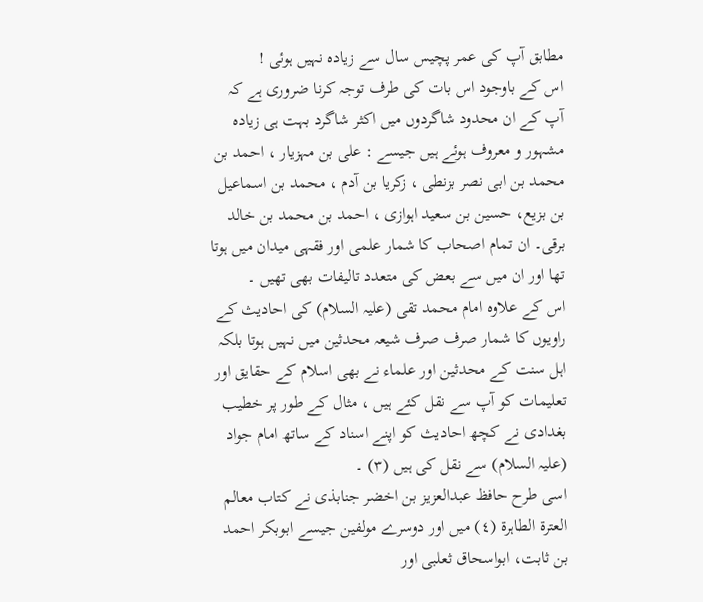مطابق آپ کی عمر پچیس سال سے زیادہ نہیں ہوئی !
اس کے باوجود اس بات کی طرف توجہ کرنا ضروری ہے کہ آپ کے ان محدود شاگردوں میں اکثر شاگرد بہت ہی زیادہ مشہور و معروف ہوئے ہیں جیسے : علی بن مہزیار ، احمد بن محمد بن ابی نصر بزنطی ، زکریا بن آدم ، محمد بن اسماعیل بن بزیع، حسین بن سعید اہوازی ، احمد بن محمد بن خالد برقی۔ ان تمام اصحاب کا شمار علمی اور فقہی میدان میں ہوتا تھا اور ان میں سے بعض کی متعدد تالیفات بھی تھیں ۔
اس کے علاوہ امام محمد تقی (علیہ السلام) کی احادیث کے راویوں کا شمار صرف صرف شیعہ محدثین میں نہیں ہوتا بلکہ اہل سنت کے محدثین اور علماء نے بھی اسلام کے حقایق اور تعلیمات کو آپ سے نقل کئے ہیں ، مثال کے طور پر خطیب بغدادی نے کچھ احادیث کو اپنے اسناد کے ساتھ امام جواد (علیہ السلام) سے نقل کی ہیں (٣) ۔
اسی طرح حافظ عبدالعزیز بن اخضر جنابذی نے کتاب معالم العترة الطاہرة (٤) میں اور دوسرے مولفین جیسے ابوبکر احمد بن ثابت، ابواسحاق ثعلبی اور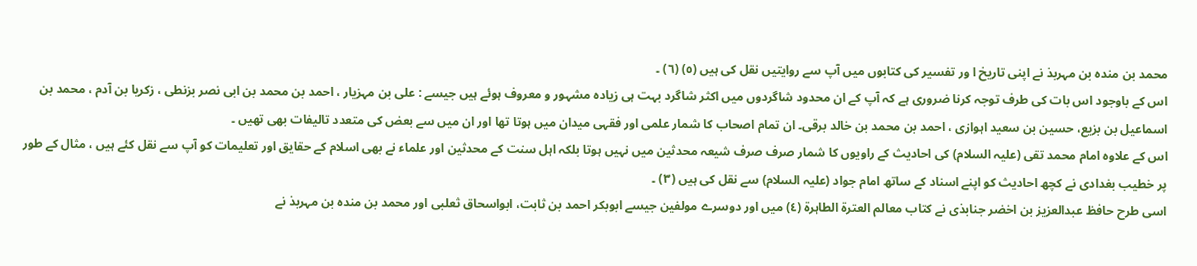محمد بن مندہ بن مہربذ نے اپنی تاریخ ا ور تفسیر کی کتابوں میں آپ سے روایتیں نقل کی ہیں (٥) (٦) ۔
اس کے باوجود اس بات کی طرف توجہ کرنا ضروری ہے کہ آپ کے ان محدود شاگردوں میں اکثر شاگرد بہت ہی زیادہ مشہور و معروف ہوئے ہیں جیسے : علی بن مہزیار ، احمد بن محمد بن ابی نصر بزنطی ، زکریا بن آدم ، محمد بن اسماعیل بن بزیع، حسین بن سعید اہوازی ، احمد بن محمد بن خالد برقی۔ ان تمام اصحاب کا شمار علمی اور فقہی میدان میں ہوتا تھا اور ان میں سے بعض کی متعدد تالیفات بھی تھیں ۔
اس کے علاوہ امام محمد تقی (علیہ السلام) کی احادیث کے راویوں کا شمار صرف صرف شیعہ محدثین میں نہیں ہوتا بلکہ اہل سنت کے محدثین اور علماء نے بھی اسلام کے حقایق اور تعلیمات کو آپ سے نقل کئے ہیں ، مثال کے طور پر خطیب بغدادی نے کچھ احادیث کو اپنے اسناد کے ساتھ امام جواد (علیہ السلام) سے نقل کی ہیں (٣) ۔
اسی طرح حافظ عبدالعزیز بن اخضر جنابذی نے کتاب معالم العترة الطاہرة (٤) میں اور دوسرے مولفین جیسے ابوبکر احمد بن ثابت، ابواسحاق ثعلبی اور محمد بن مندہ بن مہربذ نے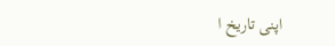اپنی تاریخ ا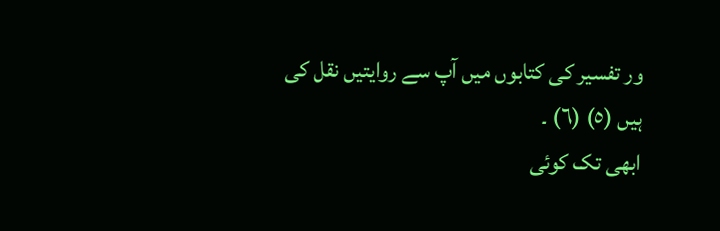ور تفسیر کی کتابوں میں آپ سے روایتیں نقل کی ہیں (٥) (٦) ۔
ابھی تک کوئی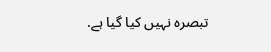تبصرہ نہیں کیا گیا ہے.